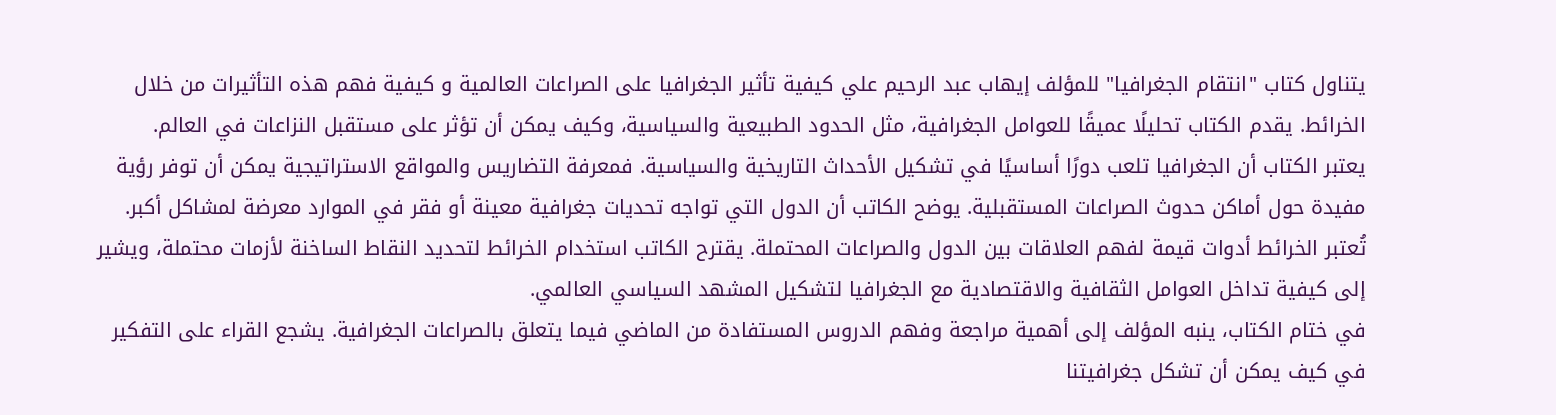يتناول كتاب "انتقام الجغرافيا" للمؤلف إيهاب عبد الرحيم علي كيفية تأثير الجغرافيا على الصراعات العالمية و كيفية فهم هذه التأثيرات من خلال الخرائط. يقدم الكتاب تحليلًا عميقًا للعوامل الجغرافية، مثل الحدود الطبيعية والسياسية، وكيف يمكن أن تؤثر على مستقبل النزاعات في العالم.
يعتبر الكتاب أن الجغرافيا تلعب دورًا أساسيًا في تشكيل الأحداث التاريخية والسياسية. فمعرفة التضاريس والمواقع الاستراتيجية يمكن أن توفر رؤية مفيدة حول أماكن حدوث الصراعات المستقبلية. يوضح الكاتب أن الدول التي تواجه تحديات جغرافية معينة أو فقر في الموارد معرضة لمشاكل أكبر.
تُعتبر الخرائط أدوات قيمة لفهم العلاقات بين الدول والصراعات المحتملة. يقترح الكاتب استخدام الخرائط لتحديد النقاط الساخنة لأزمات محتملة، ويشير إلى كيفية تداخل العوامل الثقافية والاقتصادية مع الجغرافيا لتشكيل المشهد السياسي العالمي.
في ختام الكتاب، ينبه المؤلف إلى أهمية مراجعة وفهم الدروس المستفادة من الماضي فيما يتعلق بالصراعات الجغرافية. يشجع القراء على التفكير في كيف يمكن أن تشكل جغرافيتنا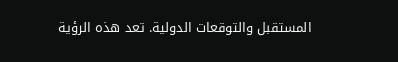المستقبل والتوقعات الدولية. تعد هذه الرؤية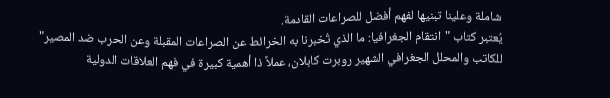شاملة وعلينا تبنيها لفهم أفضل للصراعات القادمة.
يُعتبر كتاب "انتقام الجغرافيا: ما الذي تُخبرنا به الخرائط عن الصراعات المقبلة وعن الحرب ضد المصير" للكاتب والمحلل الجغرافي الشهير روبرت كابلان، عملاً ذا أهمية كبيرة في فهم العلاقات الدولية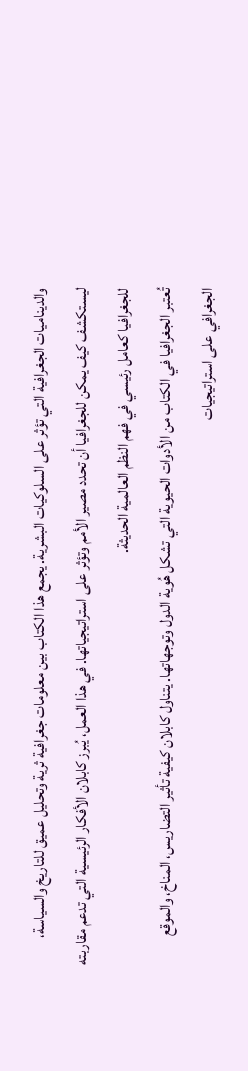والديناميات الجغرافية التي تؤثر على السلوكيات البشرية. يجمع هذا الكتاب بين معلومات جغرافية ثرية وتحليل عميق للتاريخ والسياسة، ليستكشف كيف يمكن للجغرافيا أن تحدد مصير الأمم وتؤثر على استراتيجياتها. في هذا العمل، يُبرز كابلان الأفكار الرئيسية التي تدعم مقاربته للجغرافيا كعامل رئيسي في فهم النظم العالمية الحديثة.
تُعتبر الجغرافيا في الكتاب من الأدوات الحيوية التي تشكل هُوية الدول وتوجهاتها. يتناول كابلان كيفية تأثير التضاريس، المناخ، والموقع الجغرافي على استراتيجيات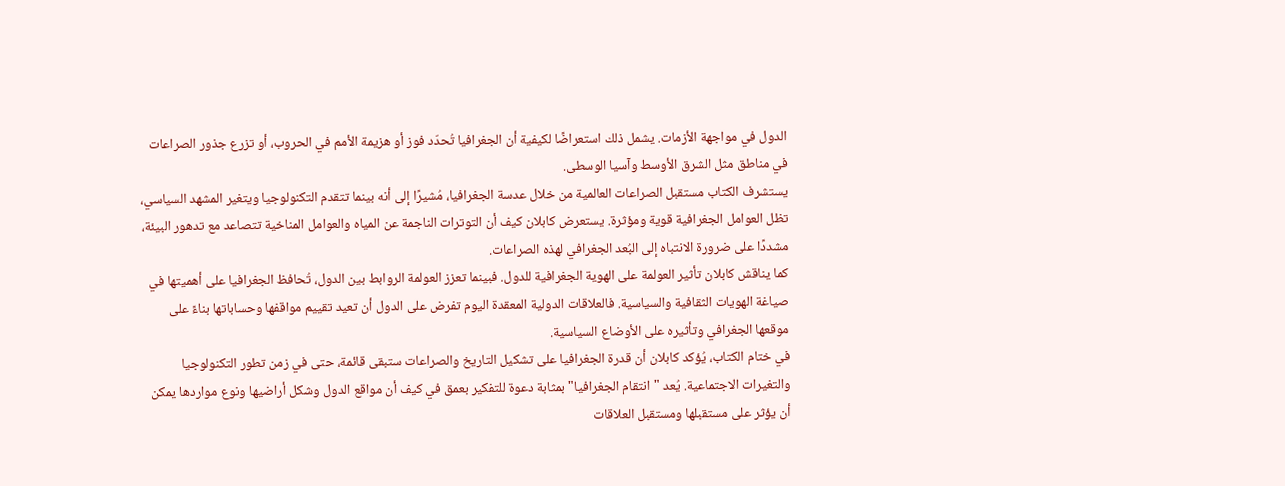الدول في مواجهة الأزمات. يشمل ذلك استعراضًا لكيفية أن الجغرافيا تُحدّد فوز أو هزيمة الأمم في الحروب، أو تزرع جذور الصراعات في مناطق مثل الشرق الأوسط وآسيا الوسطى.
يستشرف الكتاب مستقبل الصراعات العالمية من خلال عدسة الجغرافيا، مُشيرًا إلى أنه بينما تتقدم التكنولوجيا ويتغير المشهد السياسي، تظل العوامل الجغرافية قوية ومؤثرة. يستعرض كابلان كيف أن التوترات الناجمة عن المياه والعوامل المناخية تتصاعد مع تدهور البيئة، مشددًا على ضرورة الانتباه إلى البُعد الجغرافي لهذه الصراعات.
كما يناقش كابلان تأثير العولمة على الهوية الجغرافية للدول. فبينما تعزز العولمة الروابط بين الدول، تُحافظ الجغرافيا على أهميتها في صياغة الهويات الثقافية والسياسية. فالعلاقات الدولية المعقدة اليوم تفرض على الدول أن تعيد تقييم مواقفها وحساباتها بناءً على موقعها الجغرافي وتأثيره على الأوضاع السياسية.
في ختام الكتاب، يُؤكد كابلان أن قدرة الجغرافيا على تشكيل التاريخ والصراعات ستبقى قائمة، حتى في زمن تطور التكنولوجيا والتغيرات الاجتماعية. يُعد "انتقام الجغرافيا" بمثابة دعوة للتفكير بعمق في كيف أن مواقع الدول وشكل أراضيها ونوع مواردها يمكن أن يؤثر على مستقبلها ومستقبل العلاقات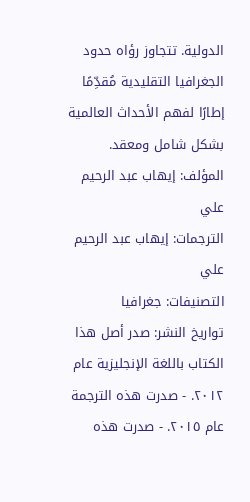الدولية. تتجاوز رؤاه حدود الجغرافيا التقليدية مُقدِّمًا إطارًا لفهم الأحداث العالمية بشكل شامل ومعقد.
المؤلف: إيهاب عبد الرحيم علي
الترجمات: إيهاب عبد الرحيم علي
التصنيفات: جغرافيا
تواريخ النشر: صدر أصل هذا الكتاب باللغة الإنجليزية عام ٢٠١٢. - صدرت هذه الترجمة عام ٢٠١٥. - صدرت هذه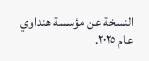النسخة عن مؤسسة هنداوي عام ٢٠٢٥.